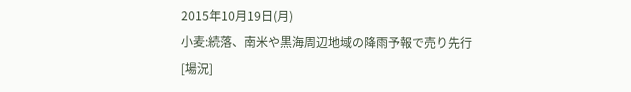2015年10月19日(月)
小麦:続落、南米や黒海周辺地域の降雨予報で売り先行
[場況]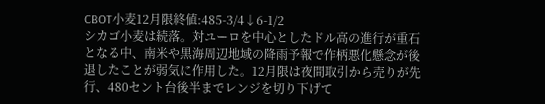CBOT小麦12月限終値:485-3/4↓6-1/2
シカゴ小麦は続落。対ユーロを中心としたドル高の進行が重石となる中、南米や黒海周辺地域の降雨予報で作柄悪化懸念が後退したことが弱気に作用した。12月限は夜間取引から売りが先行、480セント台後半までレンジを切り下げて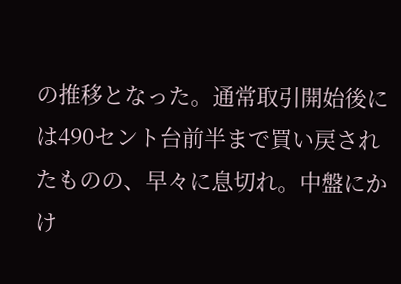の推移となった。通常取引開始後には490セント台前半まで買い戻されたものの、早々に息切れ。中盤にかけ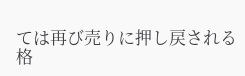ては再び売りに押し戻される格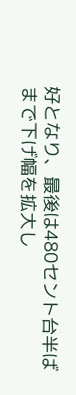好となり、最後は480セント台半ばまで下げ幅を拡大し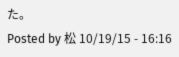た。
Posted by 松 10/19/15 - 16:16